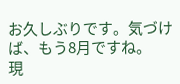お久しぶりです。気づけば、もう8月ですね。
現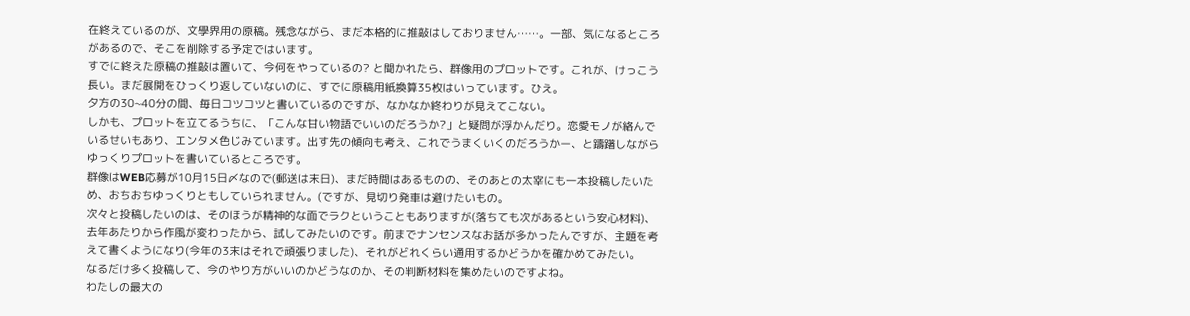在終えているのが、文學界用の原稿。残念ながら、まだ本格的に推敲はしておりません……。一部、気になるところがあるので、そこを削除する予定ではいます。
すでに終えた原稿の推敲は置いて、今何をやっているの? と聞かれたら、群像用のプロットです。これが、けっこう長い。まだ展開をひっくり返していないのに、すでに原稿用紙換算35枚はいっています。ひえ。
夕方の30~40分の間、毎日コツコツと書いているのですが、なかなか終わりが見えてこない。
しかも、プロットを立てるうちに、「こんな甘い物語でいいのだろうか?」と疑問が浮かんだり。恋愛モノが絡んでいるせいもあり、エンタメ色じみています。出す先の傾向も考え、これでうまくいくのだろうかー、と躊躇しながらゆっくりプロットを書いているところです。
群像はWEB応募が10月15日〆なので(郵送は末日)、まだ時間はあるものの、そのあとの太宰にも一本投稿したいため、おちおちゆっくりともしていられません。(ですが、見切り発車は避けたいもの。
次々と投稿したいのは、そのほうが精神的な面でラクということもありますが(落ちても次があるという安心材料)、去年あたりから作風が変わったから、試してみたいのです。前までナンセンスなお話が多かったんですが、主題を考えて書くようになり(今年の3末はそれで頑張りました)、それがどれくらい通用するかどうかを確かめてみたい。
なるだけ多く投稿して、今のやり方がいいのかどうなのか、その判断材料を集めたいのですよね。
わたしの最大の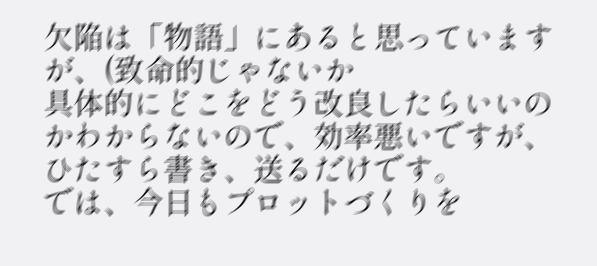欠陥は「物語」にあると思っていますが、(致命的じゃないか
具体的にどこをどう改良したらいいのかわからないので、効率悪いですが、ひたすら書き、送るだけです。
では、今日もプロットづくりを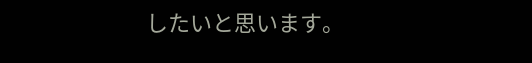したいと思います。